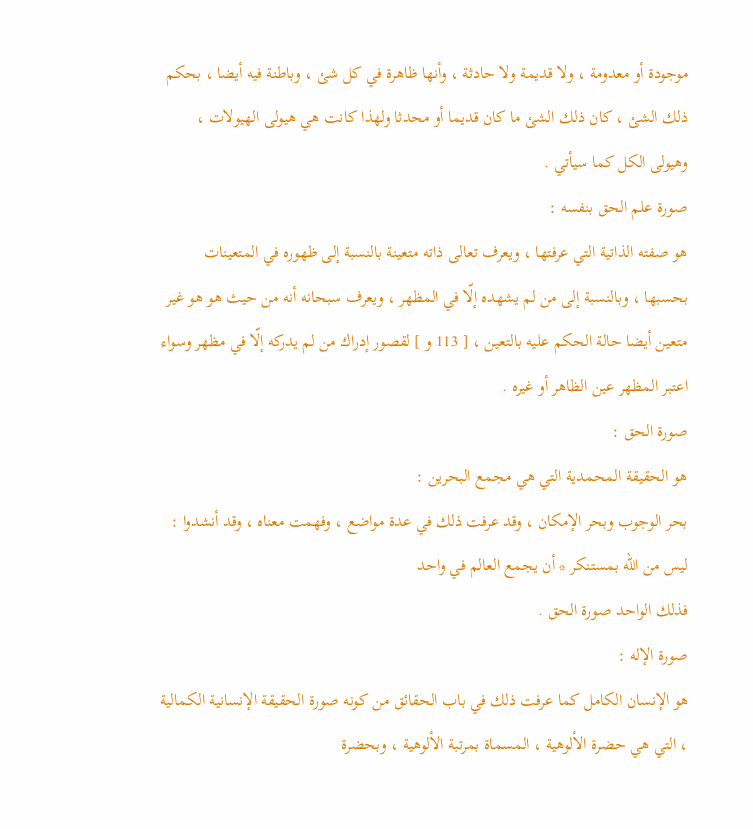موجودة أو معدومة ، ولا قديمة ولا حادثة ، وأنها ظاهرة في كل شئ ، وباطنة فيه أيضا ، بحكم ذلك الشئ ، كان ذلك الشئ ما كان قديما أو محدثا ولهذا كانت هي هيولى الهيولات ، وهيولى الكل كما سيأتي .
صورة علم الحق بنفسه :
هو صفته الذاتية التي عرفتها ، ويعرف تعالى ذاته متعينة بالنسبة إلى ظهوره في المتعينات بحسبها ، وبالنسبة إلى من لم يشهده إلّا في المظهر ، ويعرف سبحانه أنه من حيث هو هو غير متعين أيضا حالة الحكم عليه بالتعين ، [ 113 و ] لقصور إدراك من لم يدركه إلّا في مظهر وسواء اعتبر المظهر عين الظاهر أو غيره .
صورة الحق :
هو الحقيقة المحمدية التي هي مجمع البحرين :
بحر الوجوب وبحر الإمكان ، وقد عرفت ذلك في عدة مواضع ، وفهمت معناه ، وقد أنشدوا :
ليس من اللّه بمستنكر * أن يجمع العالم في واحد
فذلك الواحد صورة الحق .
صورة الإله :
هو الإنسان الكامل كما عرفت ذلك في باب الحقائق من كونه صورة الحقيقة الإنسانية الكمالية ، التي هي حضرة الألوهية ، المسماة بمرتبة الألوهية ، وبحضرة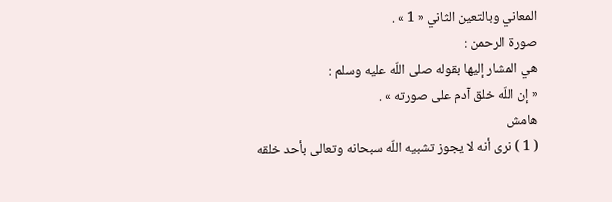المعاني وبالتعين الثاني « 1 » .
صورة الرحمن :
هي المشار إليها بقوله صلى اللّه عليه وسلم :
« إن اللّه خلق آدم على صورته » .
هامش
( 1 ) نرى أنه لا يجوز تشبيه اللّه سبحانه وتعالى بأحد خلقه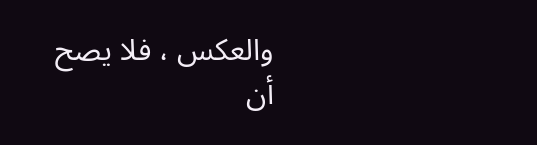والعكس ، فلا يصح أن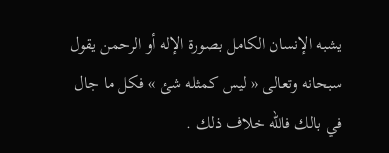يشبه الإنسان الكامل بصورة الإله أو الرحمن يقول سبحانه وتعالى « ليس كمثله شئ » فكل ما جال في بالك فاللّه خلاف ذلك .